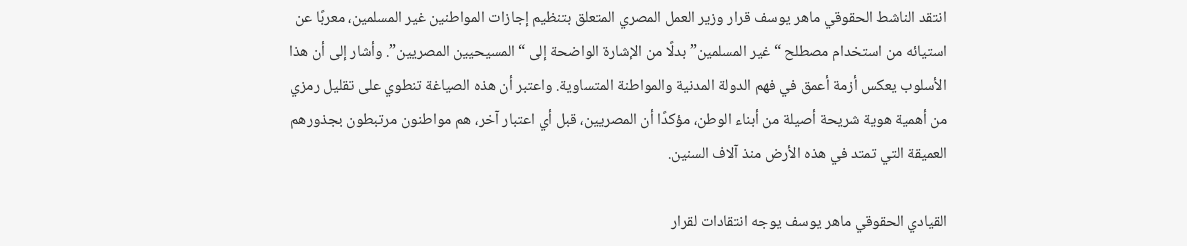انتقد الناشط الحقوقي ماهر يوسف قرار وزير العمل المصري المتعلق بتنظيم إجازات المواطنين غير المسلمين، معربًا عن استيائه من استخدام مصطلح “غير المسلمين” بدلًا من الإشارة الواضحة إلى “المسيحيين المصريين”. وأشار إلى أن هذا الأسلوب يعكس أزمة أعمق في فهم الدولة المدنية والمواطنة المتساوية. واعتبر أن هذه الصياغة تنطوي على تقليل رمزي من أهمية هوية شريحة أصيلة من أبناء الوطن، مؤكدًا أن المصريين، قبل أي اعتبار آخر، هم مواطنون مرتبطون بجذورهم العميقة التي تمتد في هذه الأرض منذ آلاف السنين.

القيادي الحقوقي ماهر يوسف يوجه انتقادات لقرار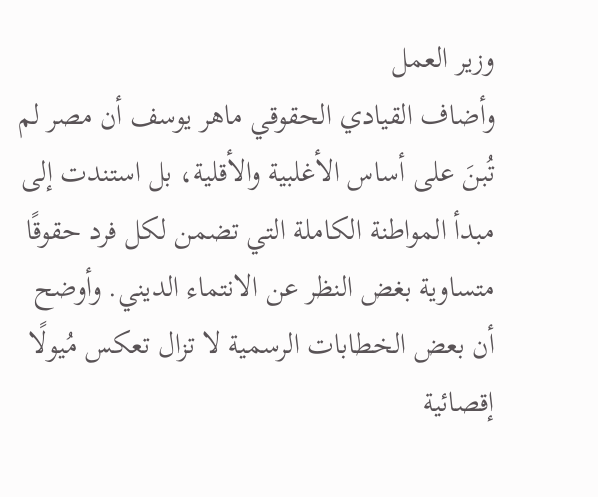وزير العمل
وأضاف القيادي الحقوقي ماهر يوسف أن مصر لم تُبنَ على أساس الأغلبية والأقلية، بل استندت إلى مبدأ المواطنة الكاملة التي تضمن لكل فرد حقوقًا متساوية بغض النظر عن الانتماء الديني. وأوضح أن بعض الخطابات الرسمية لا تزال تعكس مُيولًا إقصائية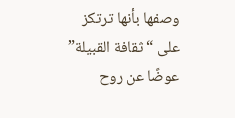وصفها بأنها ترتكز على “ثقافة القبيلة” عوضًا عن روح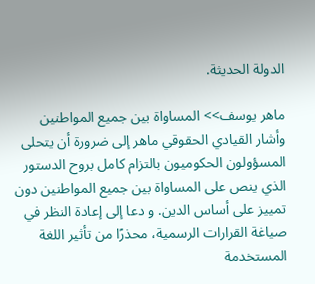الدولة الحديثة.

ماهر يوسف>> المساواة بين جميع المواطنين
وأشار القيادي الحقوقي ماهر إلى ضرورة أن يتحلى المسؤولون الحكوميون بالتزام كامل بروح الدستور الذي ينص على المساواة بين جميع المواطنين دون تمييز على أساس الدين. و دعا إلى إعادة النظر في صياغة القرارات الرسمية، محذرًا من تأثير اللغة المستخدمة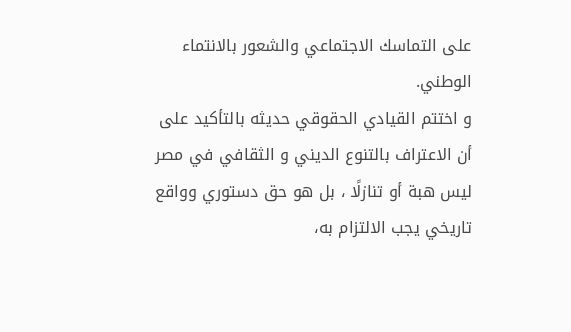على التماسك الاجتماعي والشعور بالانتماء الوطني.
و اختتم القيادي الحقوقي حديثه بالتأكيد على أن الاعتراف بالتنوع الديني و الثقافي في مصر ليس هبة أو تنازلًا ، بل هو حق دستوري وواقع تاريخي يجب الالتزام به،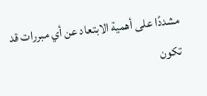مشددًا على أهمية الابتعاد عن أي مبررات قد تكون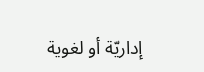إداريّة أو لغوية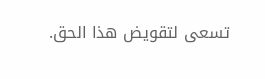تسعى لتقويض هذا الحق.